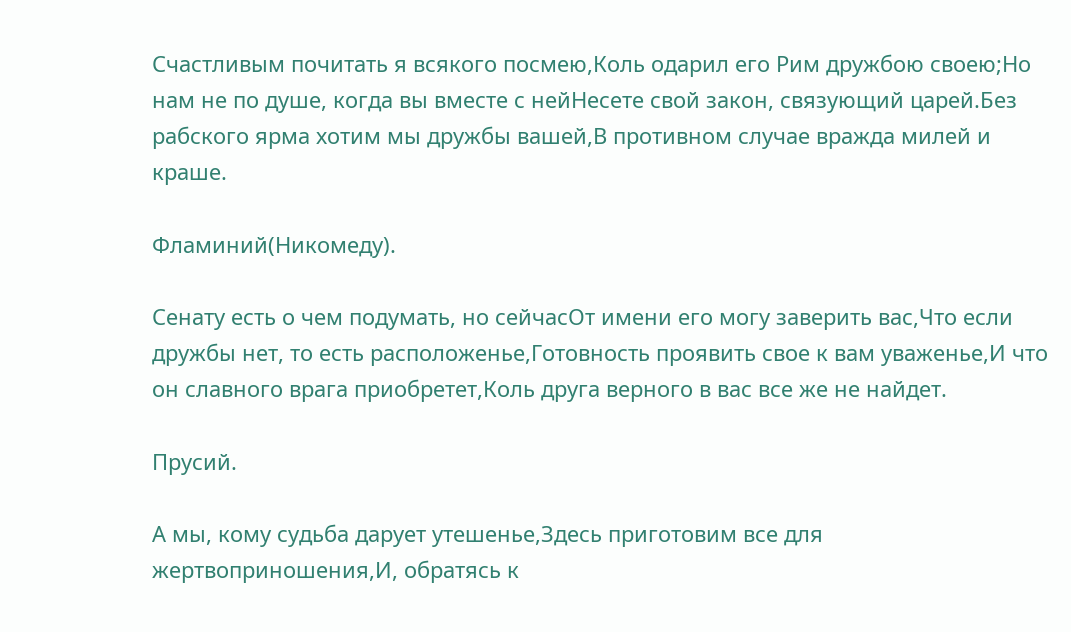Счастливым почитать я всякого посмею,Коль одарил его Рим дружбою своею;Но нам не по душе, когда вы вместе с нейНесете свой закон, связующий царей.Без рабского ярма хотим мы дружбы вашей,В противном случае вражда милей и краше.

Фламиний(Никомеду).

Сенату есть о чем подумать, но сейчасОт имени его могу заверить вас,Что если дружбы нет, то есть расположенье,Готовность проявить свое к вам уваженье,И что он славного врага приобретет,Коль друга верного в вас все же не найдет.

Прусий.

А мы, кому судьба дарует утешенье,Здесь приготовим все для жертвоприношения,И, обратясь к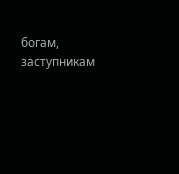богам, заступникам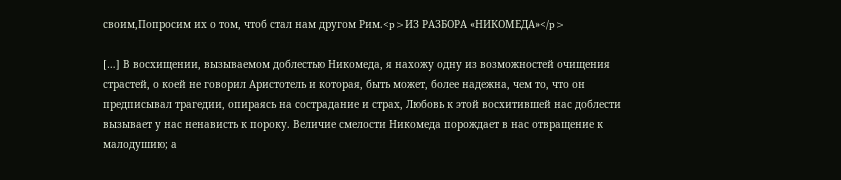своим,Попросим их о том, чтоб стал нам другом Рим.<p>ИЗ РАЗБОРА «НИКОМЕДА»</p>

[…] В восхищении, вызываемом доблестью Никомеда, я нахожу одну из возможностей очищения страстей, о коей не говорил Аристотель и которая, быть может, более надежна, чем то, что он предписывал трагедии, опираясь на сострадание и страх, Любовь к этой восхитившей нас доблести вызывает у нас ненависть к пороку. Величие смелости Никомеда порождает в нас отвращение к малодушию; а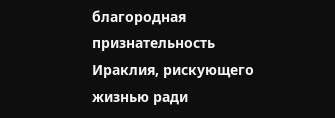благородная признательность Ираклия, рискующего жизнью ради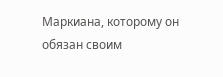Маркиана, которому он обязан своим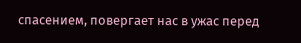спасением, повергает нас в ужас перед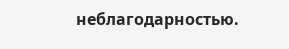неблагодарностью.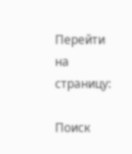Перейти на страницу:

Поиск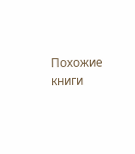Похожие книги